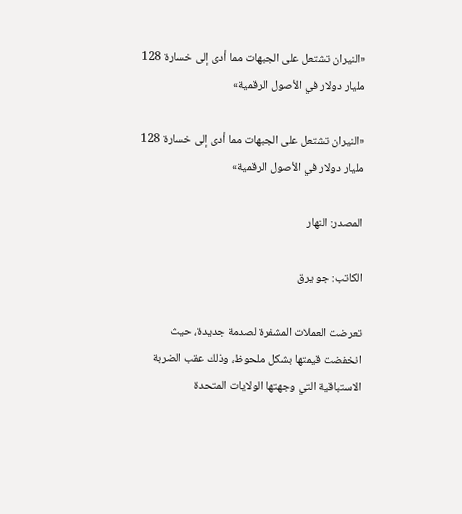«النيران تشتعل على الجبهات مما أدى إلى خسارة 128 مليار دولار في الأصول الرقمية»

«النيران تشتعل على الجبهات مما أدى إلى خسارة 128 مليار دولار في الأصول الرقمية»

المصدر: النهار

الكاتب: جو يرق

تعرضت العملات المشفرة لصدمة جديدة، حيث انخفضت قيمتها بشكل ملحوظ، وذلك عقب الضربة الاستباقية التي وجهتها الولايات المتحدة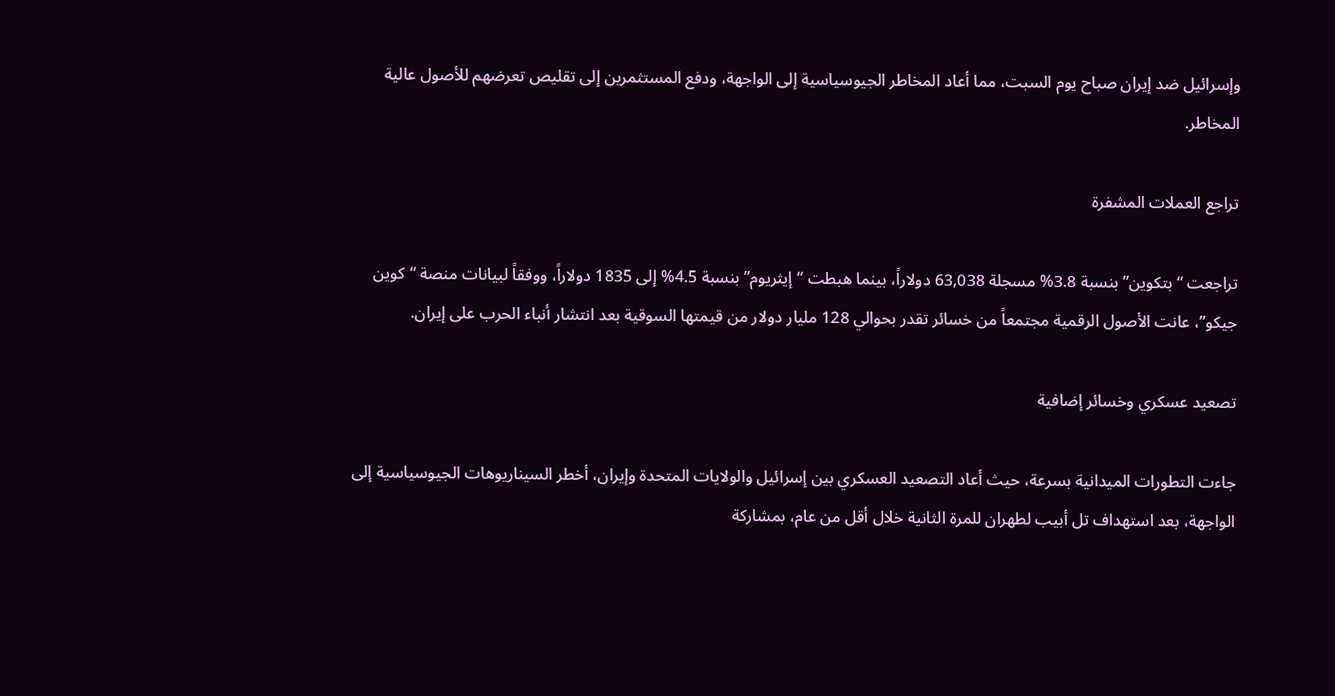وإسرائيل ضد إيران صباح يوم السبت، مما أعاد المخاطر الجيوسياسية إلى الواجهة، ودفع المستثمرين إلى تقليص تعرضهم للأصول عالية المخاطر.

تراجع العملات المشفرة

تراجعت “بتكوين” بنسبة 3.8% مسجلة 63,038 دولاراً، بينما هبطت “إيثريوم” بنسبة 4.5% إلى 1835 دولاراً، ووفقاً لبيانات منصة “كوين جيكو”، عانت الأصول الرقمية مجتمعاً من خسائر تقدر بحوالي 128 مليار دولار من قيمتها السوقية بعد انتشار أنباء الحرب على إيران.

تصعيد عسكري وخسائر إضافية

جاءت التطورات الميدانية بسرعة، حيث أعاد التصعيد العسكري بين إسرائيل والولايات المتحدة وإيران، أخطر السيناريوهات الجيوسياسية إلى الواجهة، بعد استهداف تل أبيب لطهران للمرة الثانية خلال أقل من عام، بمشاركة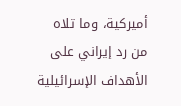أميركية، وما تلاه من رد إيراني على الأهداف الإسرائيلية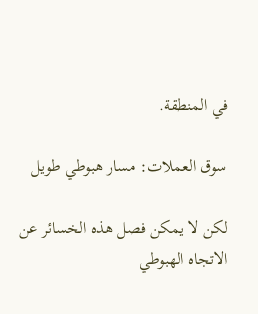في المنطقة.

سوق العملات: مسار هبوطي طويل

لكن لا يمكن فصل هذه الخسائر عن الاتجاه الهبوطي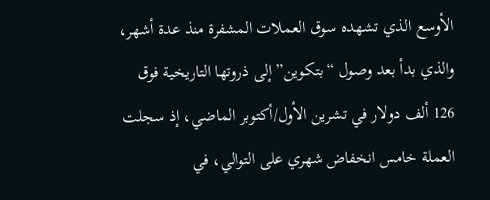الأوسع الذي تشهده سوق العملات المشفرة منذ عدة أشهر، والذي بدأ بعد وصول “بتكوين” إلى ذروتها التاريخية فوق 126 ألف دولار في تشرين الأول/أكتوبر الماضي، إذ سجلت العملة خامس انخفاض شهري على التوالي، في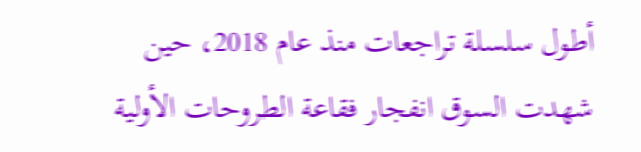أطول سلسلة تراجعات منذ عام 2018، حين شهدت السوق انفجار فقاعة الطروحات الأولية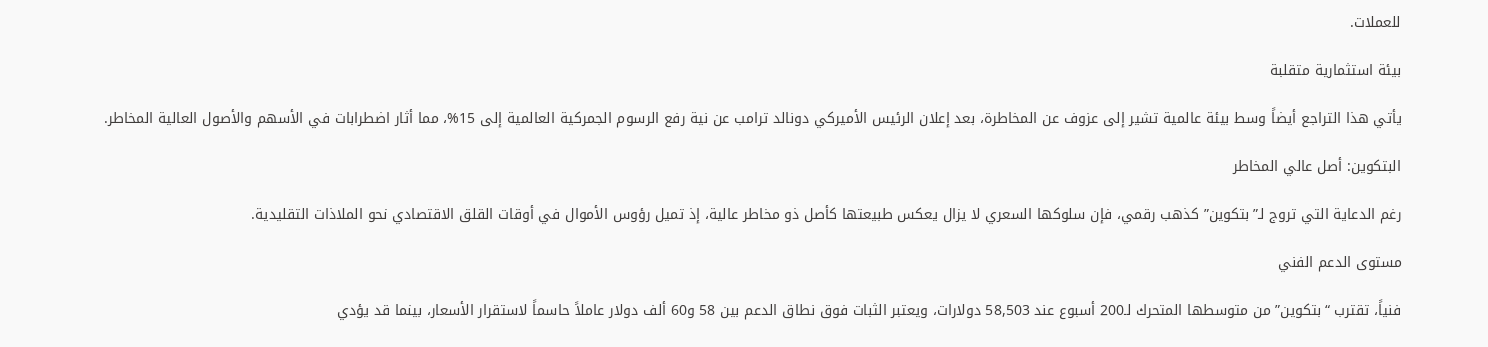للعملات.

بيئة استثمارية متقلبة

يأتي هذا التراجع أيضاً وسط بيئة عالمية تشير إلى عزوف عن المخاطرة، بعد إعلان الرئيس الأميركي دونالد ترامب عن نية رفع الرسوم الجمركية العالمية إلى 15%، مما أثار اضطرابات في الأسهم والأصول العالية المخاطر.

البتكوين: أصل عالي المخاطر

رغم الدعاية التي تروج لـ”بتكوين” كذهب رقمي، فإن سلوكها السعري لا يزال يعكس طبيعتها كأصل ذو مخاطر عالية، إذ تميل رؤوس الأموال في أوقات القلق الاقتصادي نحو الملاذات التقليدية.

مستوى الدعم الفني

فنياً، تقترب “بتكوين” من متوسطها المتحرك لـ200 أسبوع عند 58,503 دولارات، ويعتبر الثبات فوق نطاق الدعم بين 58 و60 ألف دولار عاملاً حاسماً لاستقرار الأسعار، بينما قد يؤدي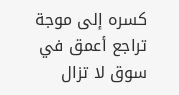كسره إلى موجة تراجع أعمق في سوق لا تزال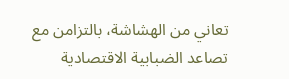تعاني من الهشاشة، بالتزامن مع تصاعد الضبابية الاقتصادية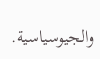والجيوسياسية.